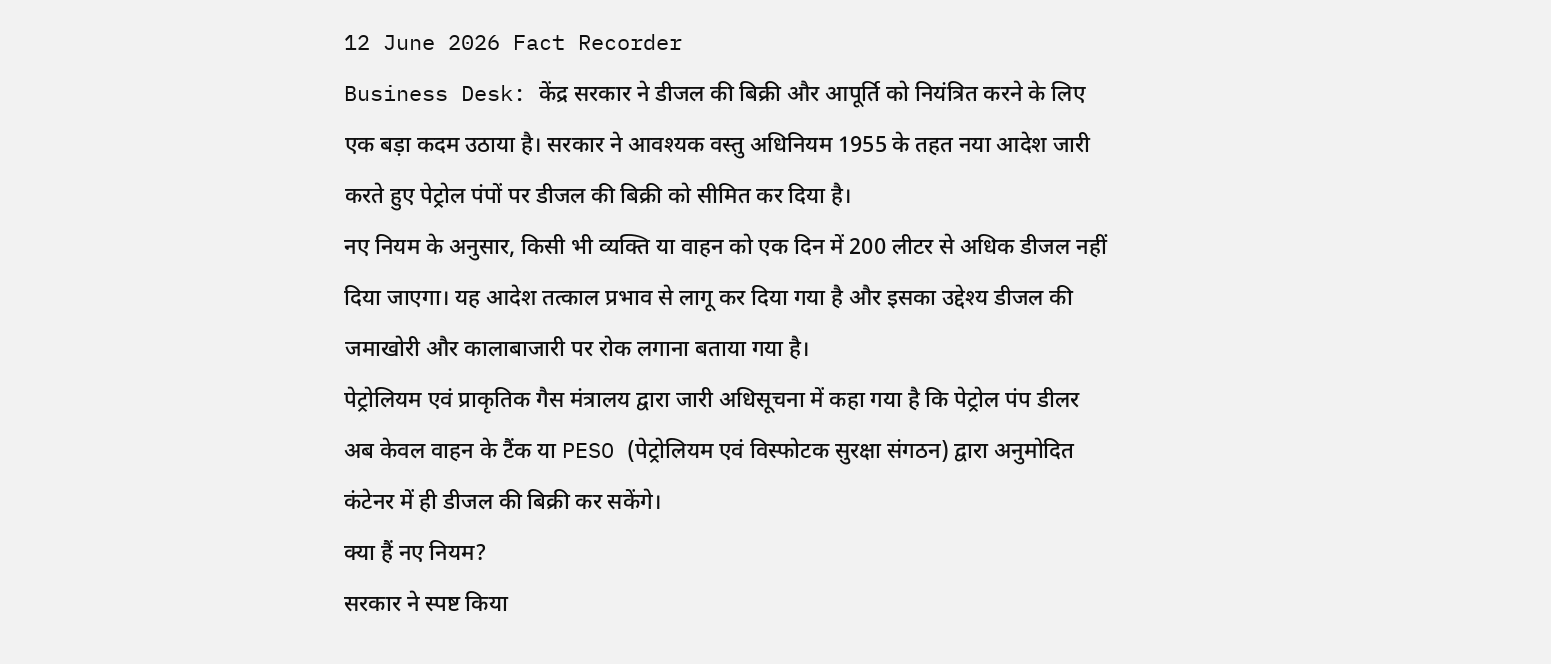12 June 2026 Fact Recorder
Business Desk: केंद्र सरकार ने डीजल की बिक्री और आपूर्ति को नियंत्रित करने के लिए एक बड़ा कदम उठाया है। सरकार ने आवश्यक वस्तु अधिनियम 1955 के तहत नया आदेश जारी करते हुए पेट्रोल पंपों पर डीजल की बिक्री को सीमित कर दिया है।
नए नियम के अनुसार, किसी भी व्यक्ति या वाहन को एक दिन में 200 लीटर से अधिक डीजल नहीं दिया जाएगा। यह आदेश तत्काल प्रभाव से लागू कर दिया गया है और इसका उद्देश्य डीजल की जमाखोरी और कालाबाजारी पर रोक लगाना बताया गया है।
पेट्रोलियम एवं प्राकृतिक गैस मंत्रालय द्वारा जारी अधिसूचना में कहा गया है कि पेट्रोल पंप डीलर अब केवल वाहन के टैंक या PESO (पेट्रोलियम एवं विस्फोटक सुरक्षा संगठन) द्वारा अनुमोदित कंटेनर में ही डीजल की बिक्री कर सकेंगे।
क्या हैं नए नियम?
सरकार ने स्पष्ट किया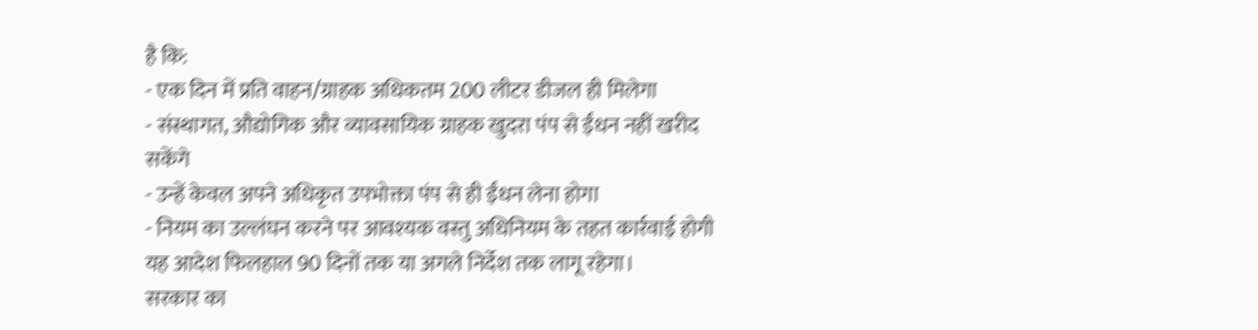है कि:
- एक दिन में प्रति वाहन/ग्राहक अधिकतम 200 लीटर डीजल ही मिलेगा
- संस्थागत, औद्योगिक और व्यावसायिक ग्राहक खुदरा पंप से ईंधन नहीं खरीद सकेंगे
- उन्हें केवल अपने अधिकृत उपभोक्ता पंप से ही ईंधन लेना होगा
- नियम का उल्लंघन करने पर आवश्यक वस्तु अधिनियम के तहत कार्रवाई होगी
यह आदेश फिलहाल 90 दिनों तक या अगले निर्देश तक लागू रहेगा।
सरकार का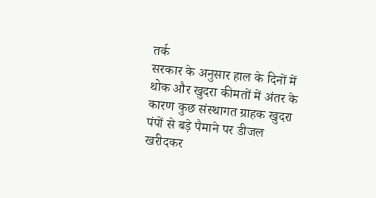तर्क
सरकार के अनुसार हाल के दिनों में थोक और खुदरा कीमतों में अंतर के कारण कुछ संस्थागत ग्राहक खुदरा पंपों से बड़े पैमाने पर डीजल खरीदकर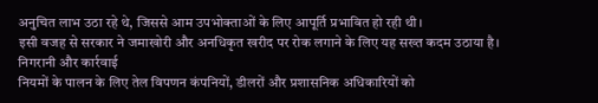अनुचित लाभ उठा रहे थे, जिससे आम उपभोक्ताओं के लिए आपूर्ति प्रभावित हो रही थी।
इसी वजह से सरकार ने जमाखोरी और अनधिकृत खरीद पर रोक लगाने के लिए यह सख्त कदम उठाया है।
निगरानी और कार्रवाई
नियमों के पालन के लिए तेल विपणन कंपनियों, डीलरों और प्रशासनिक अधिकारियों को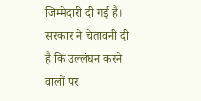जिम्मेदारी दी गई है। सरकार ने चेतावनी दी है कि उल्लंघन करने वालों पर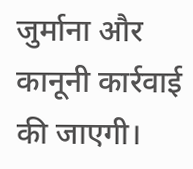जुर्माना और कानूनी कार्रवाई की जाएगी।